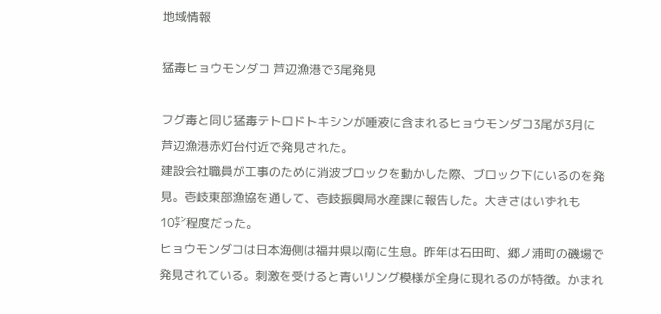地域情報

猛毒ヒョウモンダコ 芦辺漁港で3尾発見

フグ毒と同じ猛毒テトロドトキシンが唾液に含まれるヒョウモンダコ3尾が3月に芦辺漁港赤灯台付近で発見された。
建設会社職員が工事のために消波ブロックを動かした際、ブロック下にいるのを発見。壱岐東部漁協を通して、壱岐振興局水産課に報告した。大きさはいずれも10㌢程度だった。
ヒョウモンダコは日本海側は福井県以南に生息。昨年は石田町、郷ノ浦町の磯場で発見されている。刺激を受けると青いリング模様が全身に現れるのが特徴。かまれ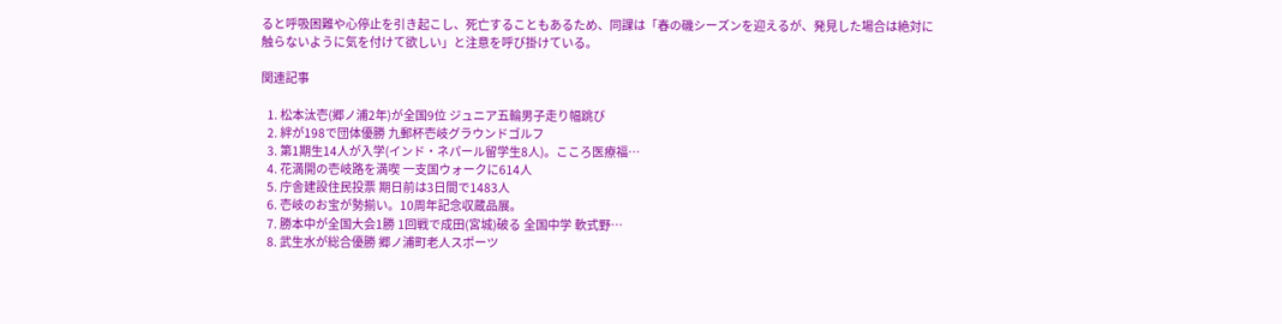ると呼吸困難や心停止を引き起こし、死亡することもあるため、同課は「春の磯シーズンを迎えるが、発見した場合は絶対に触らないように気を付けて欲しい」と注意を呼び掛けている。

関連記事

  1. 松本汰壱(郷ノ浦2年)が全国9位 ジュニア五輪男子走り幅跳び
  2. 絆が198で団体優勝 九郵杯壱岐グラウンドゴルフ
  3. 第1期生14人が入学(インド・ネパール留学生8人)。こころ医療福…
  4. 花満開の壱岐路を満喫 一支国ウォークに614人
  5. 庁舎建設住民投票 期日前は3日間で1483人
  6. 壱岐のお宝が勢揃い。10周年記念収蔵品展。
  7. 勝本中が全国大会1勝 1回戦で成田(宮城)破る 全国中学 軟式野…
  8. 武生水が総合優勝 郷ノ浦町老人スポーツ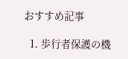おすすめ記事

  1. 歩行者保護の機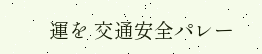運を 交通安全パレー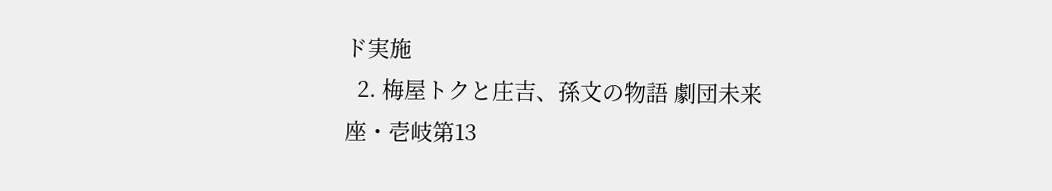ド実施
  2. 梅屋トクと庄吉、孫文の物語 劇団未来座・壱岐第13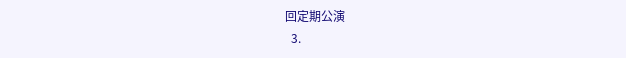回定期公演
  3.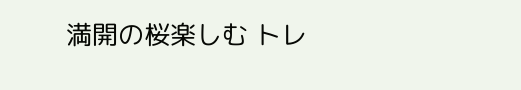満開の桜楽しむ トレ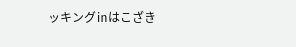ッキング㏌はこざき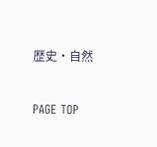歴史・自然

PAGE TOP